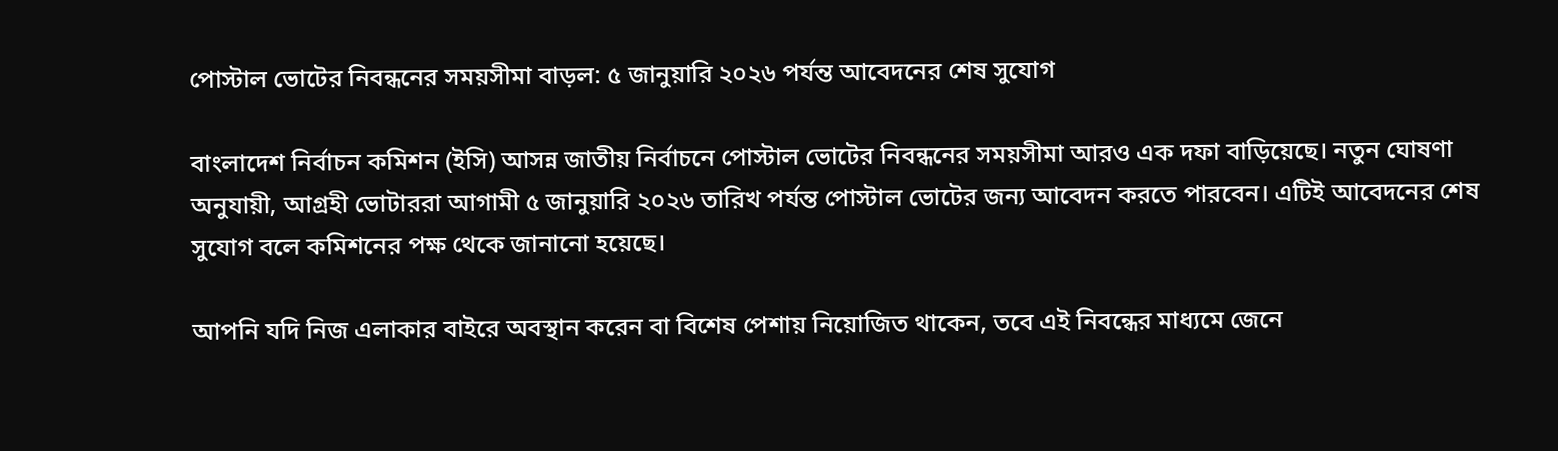পোস্টাল ভোটের নিবন্ধনের সময়সীমা বাড়ল: ৫ জানুয়ারি ২০২৬ পর্যন্ত আবেদনের শেষ সুযোগ

বাংলাদেশ নির্বাচন কমিশন (ইসি) আসন্ন জাতীয় নির্বাচনে পোস্টাল ভোটের নিবন্ধনের সময়সীমা আরও এক দফা বাড়িয়েছে। নতুন ঘোষণা অনুযায়ী, আগ্রহী ভোটাররা আগামী ৫ জানুয়ারি ২০২৬ তারিখ পর্যন্ত পোস্টাল ভোটের জন্য আবেদন করতে পারবেন। এটিই আবেদনের শেষ সুযোগ বলে কমিশনের পক্ষ থেকে জানানো হয়েছে।

আপনি যদি নিজ এলাকার বাইরে অবস্থান করেন বা বিশেষ পেশায় নিয়োজিত থাকেন, তবে এই নিবন্ধের মাধ্যমে জেনে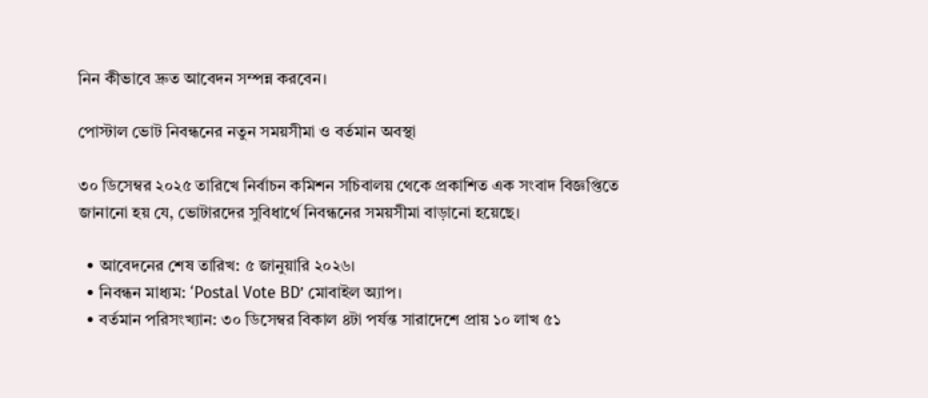নিন কীভাবে দ্রুত আবেদন সম্পন্ন করবেন।

পোস্টাল ভোট নিবন্ধনের নতুন সময়সীমা ও বর্তমান অবস্থা

৩০ ডিসেম্বর ২০২৫ তারিখে নির্বাচন কমিশন সচিবালয় থেকে প্রকাশিত এক সংবাদ বিজ্ঞপ্তিতে জানানো হয় যে, ভোটারদের সুবিধার্থে নিবন্ধনের সময়সীমা বাড়ানো হয়েছে।

  • আবেদনের শেষ তারিখ: ৫ জানুয়ারি ২০২৬।
  • নিবন্ধন মাধ্যম: ‘Postal Vote BD’ মোবাইল অ্যাপ।
  • বর্তমান পরিসংখ্যান: ৩০ ডিসেম্বর বিকাল ৪টা পর্যন্ত সারাদেশে প্রায় ১০ লাখ ৫১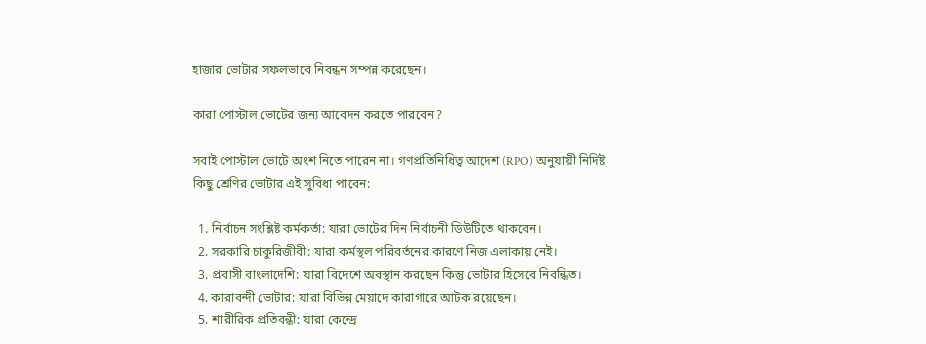হাজার ভোটার সফলভাবে নিবন্ধন সম্পন্ন করেছেন।

কারা পোস্টাল ভোটের জন্য আবেদন করতে পারবেন?

সবাই পোস্টাল ভোটে অংশ নিতে পারেন না। গণপ্রতিনিধিত্ব আদেশ (RPO) অনুযায়ী নির্দিষ্ট কিছু শ্রেণির ভোটার এই সুবিধা পাবেন:

  1. নির্বাচন সংশ্লিষ্ট কর্মকর্তা: যারা ভোটের দিন নির্বাচনী ডিউটিতে থাকবেন।
  2. সরকারি চাকুরিজীবী: যারা কর্মস্থল পরিবর্তনের কারণে নিজ এলাকায় নেই।
  3. প্রবাসী বাংলাদেশি: যারা বিদেশে অবস্থান করছেন কিন্তু ভোটার হিসেবে নিবন্ধিত।
  4. কারাবন্দী ভোটার: যারা বিভিন্ন মেয়াদে কারাগারে আটক রয়েছেন।
  5. শারীরিক প্রতিবন্ধী: যারা কেন্দ্রে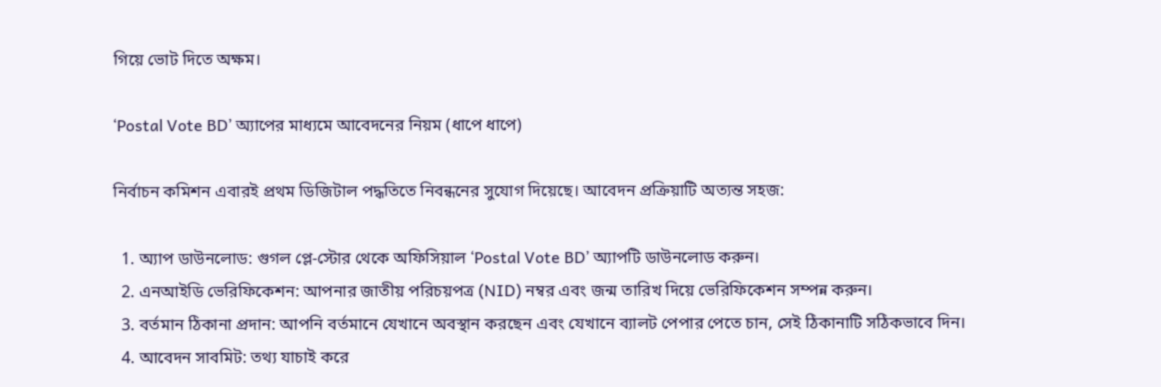গিয়ে ভোট দিতে অক্ষম।

‘Postal Vote BD’ অ্যাপের মাধ্যমে আবেদনের নিয়ম (ধাপে ধাপে)

নির্বাচন কমিশন এবারই প্রথম ডিজিটাল পদ্ধতিতে নিবন্ধনের সুযোগ দিয়েছে। আবেদন প্রক্রিয়াটি অত্যন্ত সহজ:

  1. অ্যাপ ডাউনলোড: গুগল প্লে-স্টোর থেকে অফিসিয়াল ‘Postal Vote BD’ অ্যাপটি ডাউনলোড করুন।
  2. এনআইডি ভেরিফিকেশন: আপনার জাতীয় পরিচয়পত্র (NID) নম্বর এবং জন্ম তারিখ দিয়ে ভেরিফিকেশন সম্পন্ন করুন।
  3. বর্তমান ঠিকানা প্রদান: আপনি বর্তমানে যেখানে অবস্থান করছেন এবং যেখানে ব্যালট পেপার পেতে চান, সেই ঠিকানাটি সঠিকভাবে দিন।
  4. আবেদন সাবমিট: তথ্য যাচাই করে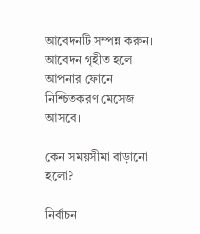আবেদনটি সম্পন্ন করুন। আবেদন গৃহীত হলে আপনার ফোনে নিশ্চিতকরণ মেসেজ আসবে।

কেন সময়সীমা বাড়ানো হলো?

নির্বাচন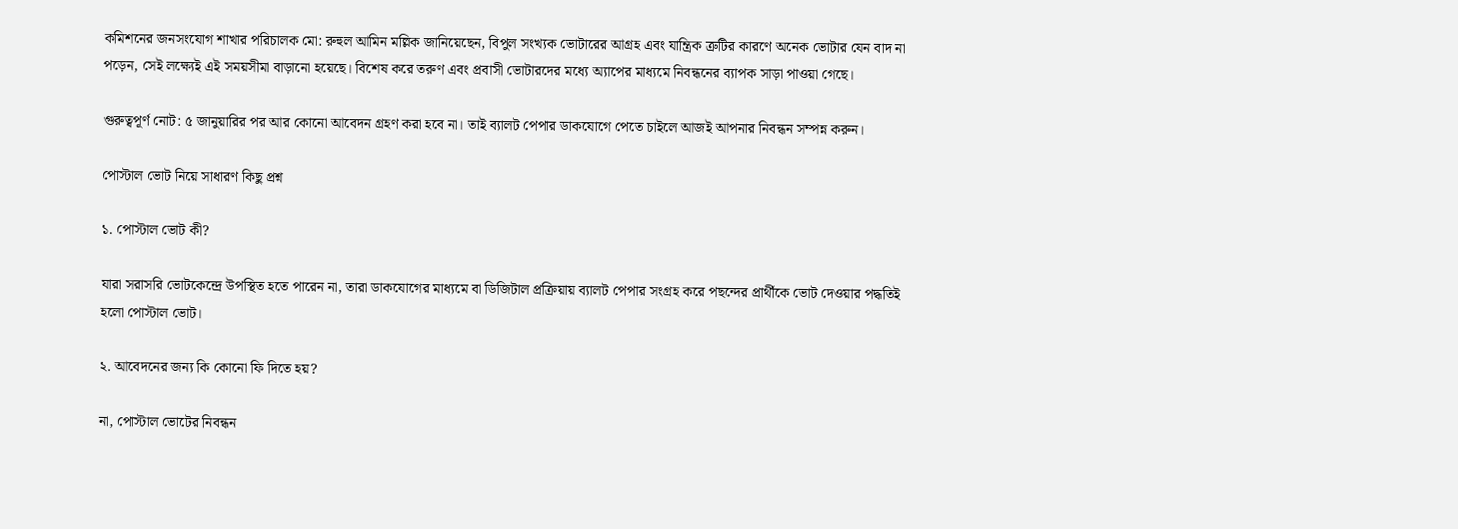কমিশনের জনসংযোগ শাখার পরিচালক মো: রুহুল আমিন মল্লিক জানিয়েছেন, বিপুল সংখ্যক ভোটারের আগ্রহ এবং যান্ত্রিক ত্রুটির কারণে অনেক ভোটার যেন বাদ না পড়েন, সেই লক্ষ্যেই এই সময়সীমা বাড়ানো হয়েছে। বিশেষ করে তরুণ এবং প্রবাসী ভোটারদের মধ্যে অ্যাপের মাধ্যমে নিবন্ধনের ব্যাপক সাড়া পাওয়া গেছে।

গুরুত্বপূর্ণ নোট: ৫ জানুয়ারির পর আর কোনো আবেদন গ্রহণ করা হবে না। তাই ব্যালট পেপার ডাকযোগে পেতে চাইলে আজই আপনার নিবন্ধন সম্পন্ন করুন।

পোস্টাল ভোট নিয়ে সাধারণ কিছু প্রশ্ন

১. পোস্টাল ভোট কী?

যারা সরাসরি ভোটকেন্দ্রে উপস্থিত হতে পারেন না, তারা ডাকযোগের মাধ্যমে বা ডিজিটাল প্রক্রিয়ায় ব্যালট পেপার সংগ্রহ করে পছন্দের প্রার্থীকে ভোট দেওয়ার পদ্ধতিই হলো পোস্টাল ভোট।

২. আবেদনের জন্য কি কোনো ফি দিতে হয়?

না, পোস্টাল ভোটের নিবন্ধন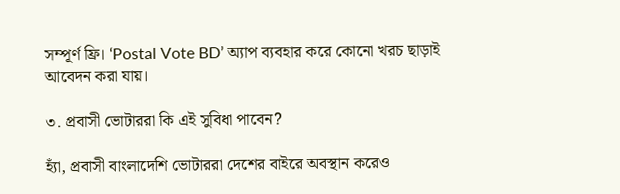সম্পূর্ণ ফ্রি। ‘Postal Vote BD’ অ্যাপ ব্যবহার করে কোনো খরচ ছাড়াই আবেদন করা যায়।

৩. প্রবাসী ভোটাররা কি এই সুবিধা পাবেন?

হ্যাঁ, প্রবাসী বাংলাদেশি ভোটাররা দেশের বাইরে অবস্থান করেও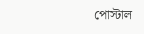পোস্টাল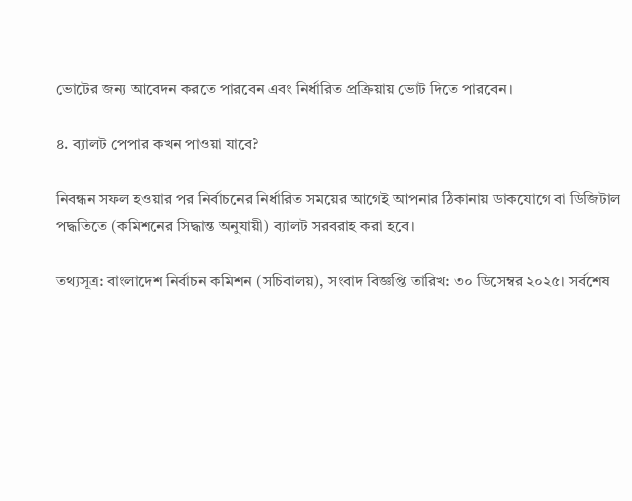ভোটের জন্য আবেদন করতে পারবেন এবং নির্ধারিত প্রক্রিয়ায় ভোট দিতে পারবেন।

৪. ব্যালট পেপার কখন পাওয়া যাবে?

নিবন্ধন সফল হওয়ার পর নির্বাচনের নির্ধারিত সময়ের আগেই আপনার ঠিকানায় ডাকযোগে বা ডিজিটাল পদ্ধতিতে (কমিশনের সিদ্ধান্ত অনুযায়ী) ব্যালট সরবরাহ করা হবে।

তথ্যসূত্র: বাংলাদেশ নির্বাচন কমিশন (সচিবালয়), সংবাদ বিজ্ঞপ্তি তারিখ: ৩০ ডিসেম্বর ২০২৫। সর্বশেষ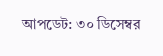আপডেট: ৩০ ডিসেম্বর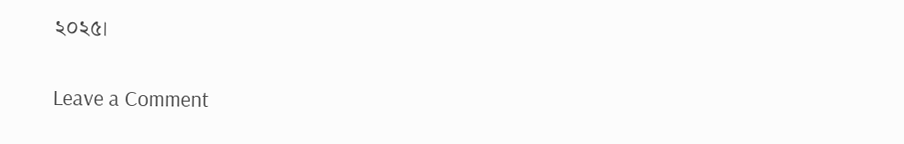২০২৫।

Leave a Comment